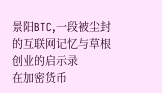景阳BTC,一段被尘封的互联网记忆与草根创业的启示录
在加密货币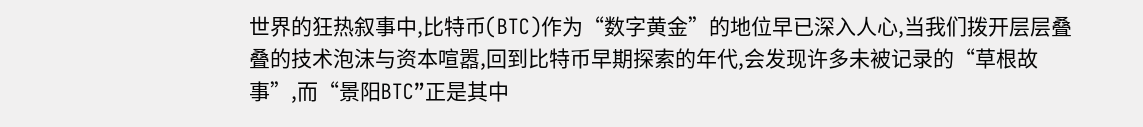世界的狂热叙事中,比特币(BTC)作为“数字黄金”的地位早已深入人心,当我们拨开层层叠叠的技术泡沫与资本喧嚣,回到比特币早期探索的年代,会发现许多未被记录的“草根故事”,而“景阳BTC”正是其中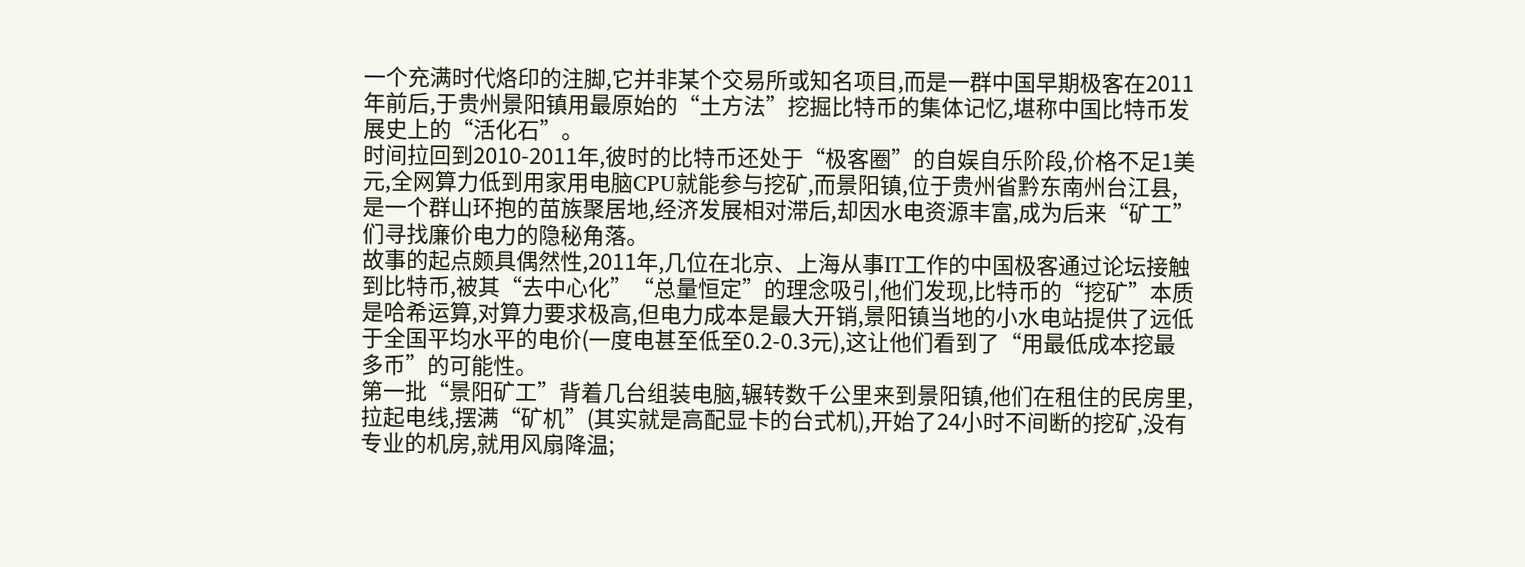一个充满时代烙印的注脚,它并非某个交易所或知名项目,而是一群中国早期极客在2011年前后,于贵州景阳镇用最原始的“土方法”挖掘比特币的集体记忆,堪称中国比特币发展史上的“活化石”。
时间拉回到2010-2011年,彼时的比特币还处于“极客圈”的自娱自乐阶段,价格不足1美元,全网算力低到用家用电脑CPU就能参与挖矿,而景阳镇,位于贵州省黔东南州台江县,是一个群山环抱的苗族聚居地,经济发展相对滞后,却因水电资源丰富,成为后来“矿工”们寻找廉价电力的隐秘角落。
故事的起点颇具偶然性,2011年,几位在北京、上海从事IT工作的中国极客通过论坛接触到比特币,被其“去中心化”“总量恒定”的理念吸引,他们发现,比特币的“挖矿”本质是哈希运算,对算力要求极高,但电力成本是最大开销,景阳镇当地的小水电站提供了远低于全国平均水平的电价(一度电甚至低至0.2-0.3元),这让他们看到了“用最低成本挖最多币”的可能性。
第一批“景阳矿工”背着几台组装电脑,辗转数千公里来到景阳镇,他们在租住的民房里,拉起电线,摆满“矿机”(其实就是高配显卡的台式机),开始了24小时不间断的挖矿,没有专业的机房,就用风扇降温;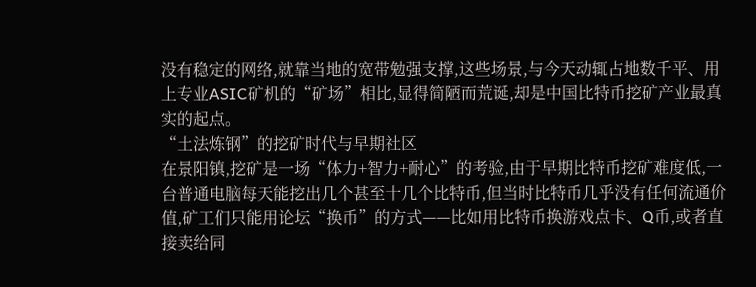没有稳定的网络,就靠当地的宽带勉强支撑,这些场景,与今天动辄占地数千平、用上专业ASIC矿机的“矿场”相比,显得简陋而荒诞,却是中国比特币挖矿产业最真实的起点。
“土法炼钢”的挖矿时代与早期社区
在景阳镇,挖矿是一场“体力+智力+耐心”的考验,由于早期比特币挖矿难度低,一台普通电脑每天能挖出几个甚至十几个比特币,但当时比特币几乎没有任何流通价值,矿工们只能用论坛“换币”的方式——比如用比特币换游戏点卡、Q币,或者直接卖给同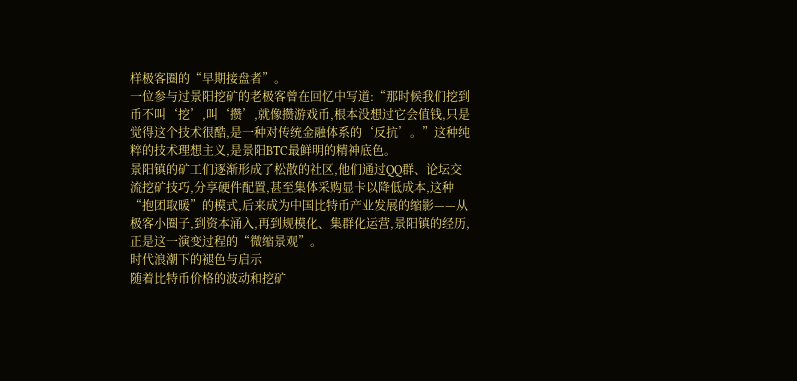样极客圈的“早期接盘者”。
一位参与过景阳挖矿的老极客曾在回忆中写道:“那时候我们挖到币不叫‘挖’,叫‘攒’,就像攒游戏币,根本没想过它会值钱,只是觉得这个技术很酷,是一种对传统金融体系的‘反抗’。”这种纯粹的技术理想主义,是景阳BTC最鲜明的精神底色。
景阳镇的矿工们逐渐形成了松散的社区,他们通过QQ群、论坛交流挖矿技巧,分享硬件配置,甚至集体采购显卡以降低成本,这种“抱团取暖”的模式,后来成为中国比特币产业发展的缩影——从极客小圈子,到资本涌入,再到规模化、集群化运营,景阳镇的经历,正是这一演变过程的“微缩景观”。
时代浪潮下的褪色与启示
随着比特币价格的波动和挖矿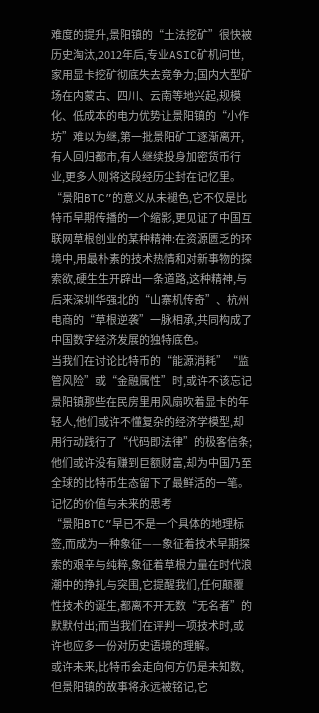难度的提升,景阳镇的“土法挖矿”很快被历史淘汰,2012年后,专业ASIC矿机问世,家用显卡挖矿彻底失去竞争力;国内大型矿场在内蒙古、四川、云南等地兴起,规模化、低成本的电力优势让景阳镇的“小作坊”难以为继,第一批景阳矿工逐渐离开,有人回归都市,有人继续投身加密货币行业,更多人则将这段经历尘封在记忆里。
“景阳BTC”的意义从未褪色,它不仅是比特币早期传播的一个缩影,更见证了中国互联网草根创业的某种精神:在资源匮乏的环境中,用最朴素的技术热情和对新事物的探索欲,硬生生开辟出一条道路,这种精神,与后来深圳华强北的“山寨机传奇”、杭州电商的“草根逆袭”一脉相承,共同构成了中国数字经济发展的独特底色。
当我们在讨论比特币的“能源消耗”“监管风险”或“金融属性”时,或许不该忘记景阳镇那些在民房里用风扇吹着显卡的年轻人,他们或许不懂复杂的经济学模型,却用行动践行了“代码即法律”的极客信条;他们或许没有赚到巨额财富,却为中国乃至全球的比特币生态留下了最鲜活的一笔。
记忆的价值与未来的思考
“景阳BTC”早已不是一个具体的地理标签,而成为一种象征——象征着技术早期探索的艰辛与纯粹,象征着草根力量在时代浪潮中的挣扎与突围,它提醒我们,任何颠覆性技术的诞生,都离不开无数“无名者”的默默付出;而当我们在评判一项技术时,或许也应多一份对历史语境的理解。
或许未来,比特币会走向何方仍是未知数,但景阳镇的故事将永远被铭记,它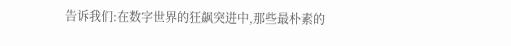告诉我们:在数字世界的狂飙突进中,那些最朴素的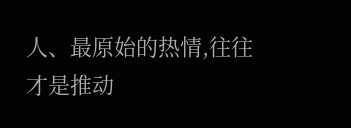人、最原始的热情,往往才是推动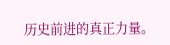历史前进的真正力量。